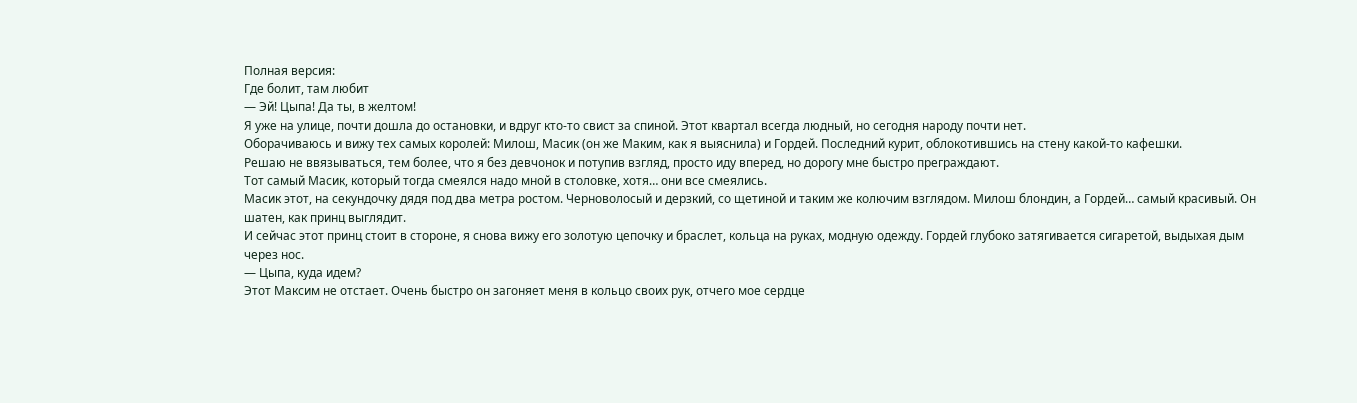Полная версия:
Где болит, там любит
— Эй! Цыпа! Да ты, в желтом!
Я уже на улице, почти дошла до остановки, и вдруг кто-то свист за спиной. Этот квартал всегда людный, но сегодня народу почти нет.
Оборачиваюсь и вижу тех самых королей: Милош, Масик (он же Маким, как я выяснила) и Гордей. Последний курит, облокотившись на стену какой-то кафешки.
Решаю не ввязываться, тем более, что я без девчонок и потупив взгляд, просто иду вперед, но дорогу мне быстро преграждают.
Тот самый Масик, который тогда смеялся надо мной в столовке, хотя… они все смеялись.
Масик этот, на секундочку дядя под два метра ростом. Черноволосый и дерзкий, со щетиной и таким же колючим взглядом. Милош блондин, а Гордей… самый красивый. Он шатен, как принц выглядит.
И сейчас этот принц стоит в стороне, я снова вижу его золотую цепочку и браслет, кольца на руках, модную одежду. Гордей глубоко затягивается сигаретой, выдыхая дым через нос.
— Цыпа, куда идем?
Этот Максим не отстает. Очень быстро он загоняет меня в кольцо своих рук, отчего мое сердце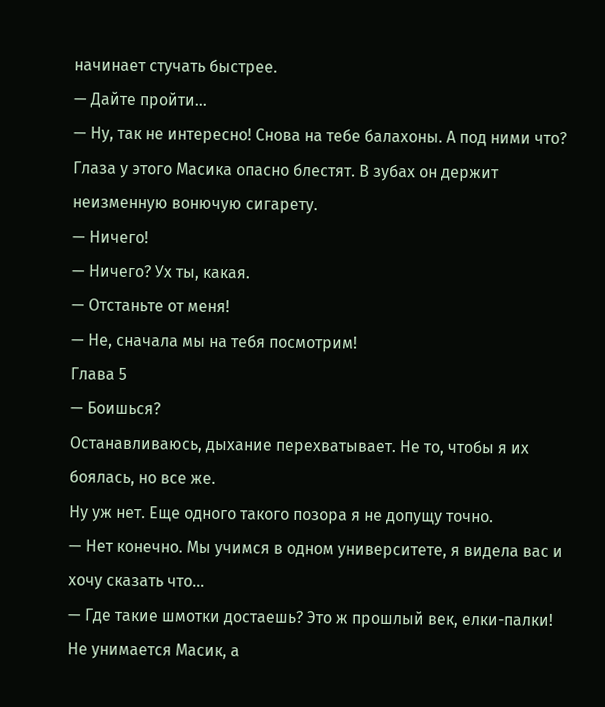начинает стучать быстрее.
— Дайте пройти…
— Ну, так не интересно! Снова на тебе балахоны. А под ними что?
Глаза у этого Масика опасно блестят. В зубах он держит неизменную вонючую сигарету.
— Ничего!
— Ничего? Ух ты, какая.
— Отстаньте от меня!
— Не, сначала мы на тебя посмотрим!
Глава 5
— Боишься?
Останавливаюсь, дыхание перехватывает. Не то, чтобы я их боялась, но все же.
Ну уж нет. Еще одного такого позора я не допущу точно.
— Нет конечно. Мы учимся в одном университете, я видела вас и хочу сказать что…
— Где такие шмотки достаешь? Это ж прошлый век, елки-палки!
Не унимается Масик, а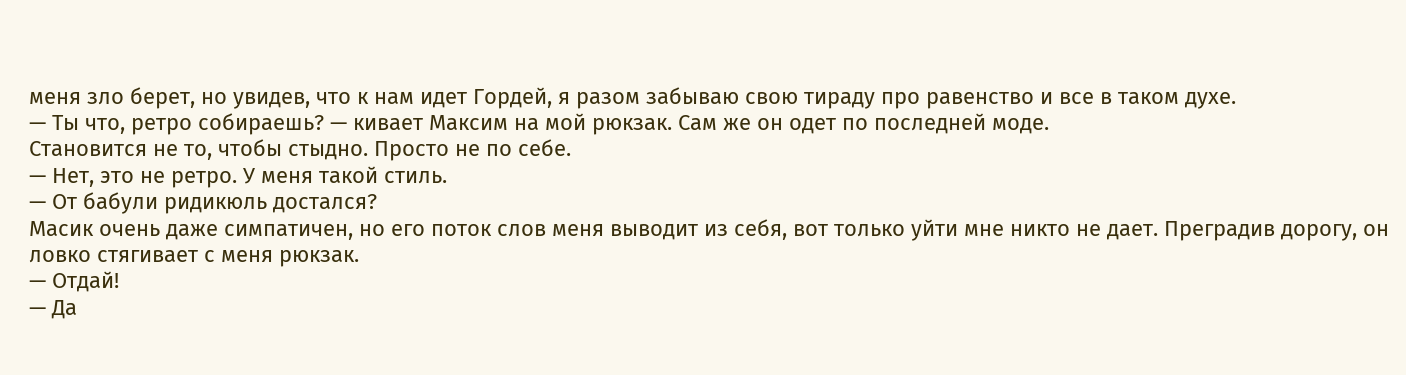меня зло берет, но увидев, что к нам идет Гордей, я разом забываю свою тираду про равенство и все в таком духе.
— Ты что, ретро собираешь? — кивает Максим на мой рюкзак. Сам же он одет по последней моде.
Становится не то, чтобы стыдно. Просто не по себе.
— Нет, это не ретро. У меня такой стиль.
— От бабули ридикюль достался?
Масик очень даже симпатичен, но его поток слов меня выводит из себя, вот только уйти мне никто не дает. Преградив дорогу, он ловко стягивает с меня рюкзак.
— Отдай!
— Да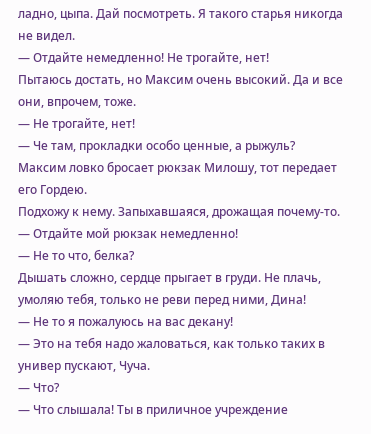ладно, цыпа. Дай посмотреть. Я такого старья никогда не видел.
— Отдайте немедленно! Не трогайте, нет!
Пытаюсь достать, но Максим очень высокий. Да и все они, впрочем, тоже.
— Не трогайте, нет!
— Че там, прокладки особо ценные, а рыжуль?
Максим ловко бросает рюкзак Милошу, тот передает его Гордею.
Подхожу к нему. Запыхавшаяся, дрожащая почему-то.
— Отдайте мой рюкзак немедленно!
— Не то что, белка?
Дышать сложно, сердце прыгает в груди. Не плачь, умоляю тебя, только не реви перед ними, Дина!
— Не то я пожалуюсь на вас декану!
— Это на тебя надо жаловаться, как только таких в универ пускают, Чуча.
— Что?
— Что слышала! Ты в приличное учреждение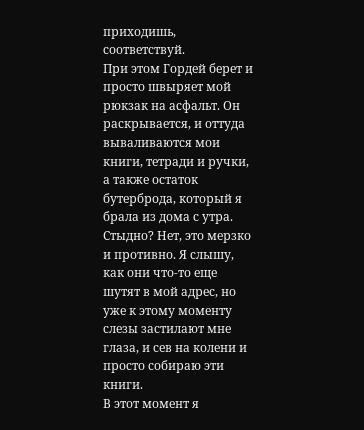приходишь, соответствуй.
При этом Гордей берет и просто швыряет мой рюкзак на асфальт. Он раскрывается, и оттуда вываливаются мои книги, тетради и ручки, а также остаток бутерброда, который я брала из дома с утра.
Стыдно? Нет, это мерзко и противно. Я слышу, как они что-то еще шутят в мой адрес, но уже к этому моменту слезы застилают мне глаза, и сев на колени и просто собираю эти книги.
В этот момент я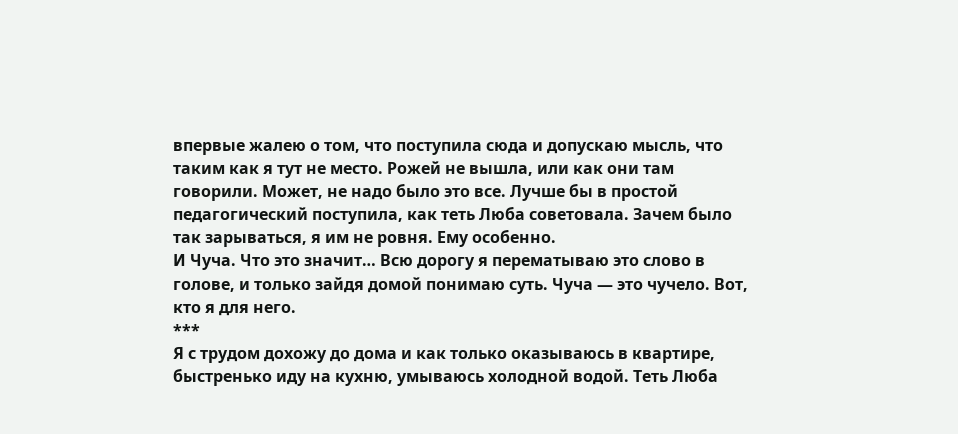впервые жалею о том, что поступила сюда и допускаю мысль, что таким как я тут не место. Рожей не вышла, или как они там говорили. Может, не надо было это все. Лучше бы в простой педагогический поступила, как теть Люба советовала. Зачем было так зарываться, я им не ровня. Ему особенно.
И Чуча. Что это значит… Всю дорогу я перематываю это слово в голове, и только зайдя домой понимаю суть. Чуча — это чучело. Вот, кто я для него.
***
Я с трудом дохожу до дома и как только оказываюсь в квартире, быстренько иду на кухню, умываюсь холодной водой. Теть Люба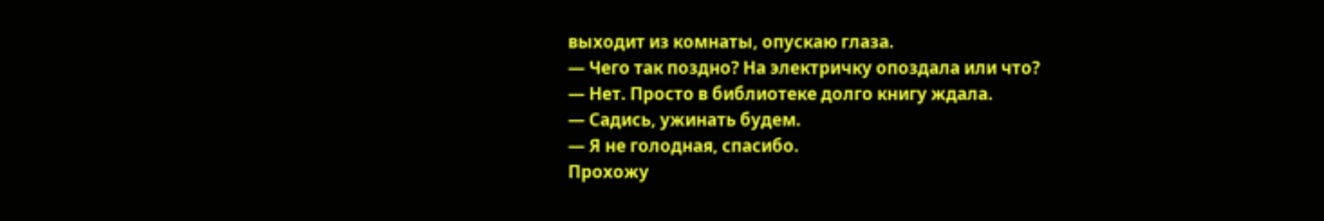выходит из комнаты, опускаю глаза.
— Чего так поздно? На электричку опоздала или что?
— Нет. Просто в библиотеке долго книгу ждала.
— Садись, ужинать будем.
— Я не голодная, спасибо.
Прохожу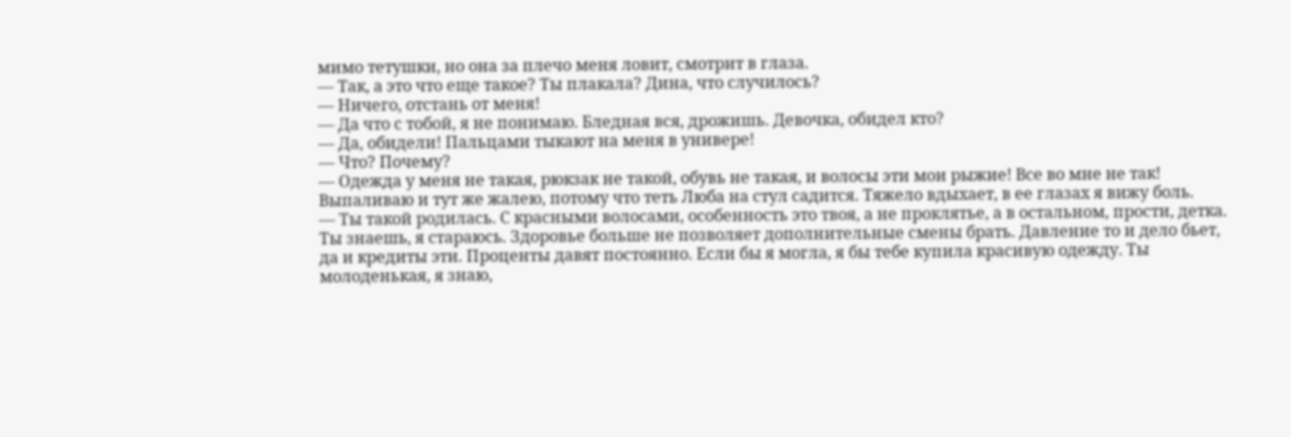мимо тетушки, но она за плечо меня ловит, смотрит в глаза.
— Так, а это что еще такое? Ты плакала? Дина, что случилось?
— Ничего, отстань от меня!
— Да что с тобой, я не понимаю. Бледная вся, дрожишь. Девочка, обидел кто?
— Да, обидели! Пальцами тыкают на меня в универе!
— Что? Почему?
— Одежда у меня не такая, рюкзак не такой, обувь не такая, и волосы эти мои рыжие! Все во мне не так!
Выпаливаю и тут же жалею, потому что теть Люба на стул садится. Тяжело вдыхает, в ее глазах я вижу боль.
— Ты такой родилась. С красными волосами, особенность это твоя, а не проклятье, а в остальном, прости, детка. Ты знаешь, я стараюсь. Здоровье больше не позволяет дополнительные смены брать. Давление то и дело бьет, да и кредиты эти. Проценты давят постоянно. Если бы я могла, я бы тебе купила красивую одежду. Ты молоденькая, я знаю,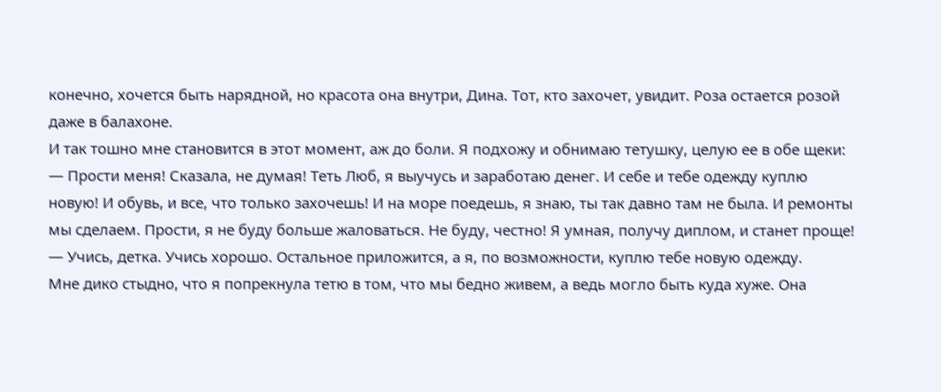конечно, хочется быть нарядной, но красота она внутри, Дина. Тот, кто захочет, увидит. Роза остается розой даже в балахоне.
И так тошно мне становится в этот момент, аж до боли. Я подхожу и обнимаю тетушку, целую ее в обе щеки:
— Прости меня! Сказала, не думая! Теть Люб, я выучусь и заработаю денег. И себе и тебе одежду куплю новую! И обувь, и все, что только захочешь! И на море поедешь, я знаю, ты так давно там не была. И ремонты мы сделаем. Прости, я не буду больше жаловаться. Не буду, честно! Я умная, получу диплом, и станет проще!
— Учись, детка. Учись хорошо. Остальное приложится, а я, по возможности, куплю тебе новую одежду.
Мне дико стыдно, что я попрекнула тетю в том, что мы бедно живем, а ведь могло быть куда хуже. Она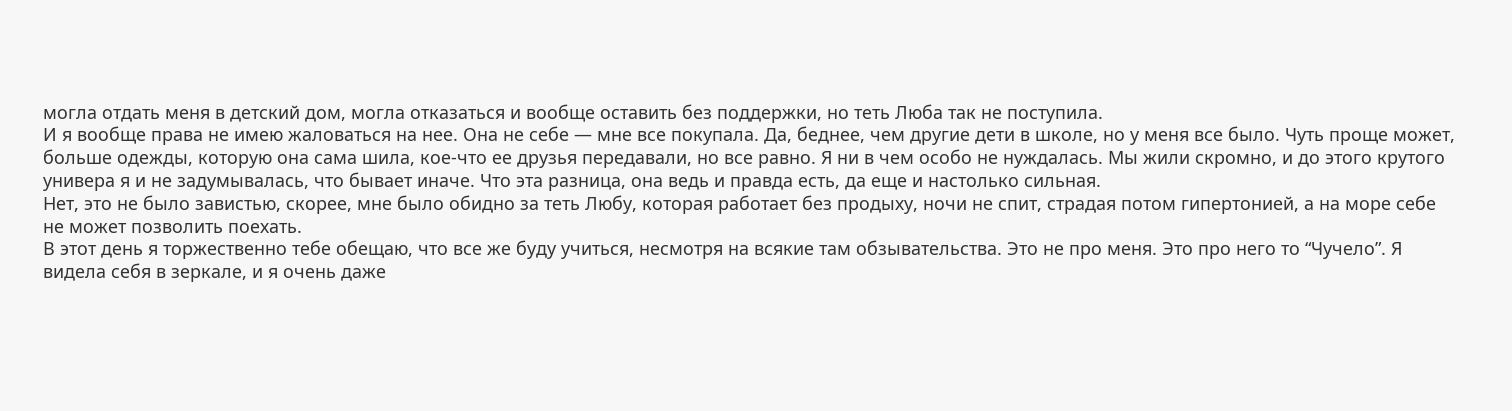могла отдать меня в детский дом, могла отказаться и вообще оставить без поддержки, но теть Люба так не поступила.
И я вообще права не имею жаловаться на нее. Она не себе — мне все покупала. Да, беднее, чем другие дети в школе, но у меня все было. Чуть проще может, больше одежды, которую она сама шила, кое-что ее друзья передавали, но все равно. Я ни в чем особо не нуждалась. Мы жили скромно, и до этого крутого универа я и не задумывалась, что бывает иначе. Что эта разница, она ведь и правда есть, да еще и настолько сильная.
Нет, это не было завистью, скорее, мне было обидно за теть Любу, которая работает без продыху, ночи не спит, страдая потом гипертонией, а на море себе не может позволить поехать.
В этот день я торжественно тебе обещаю, что все же буду учиться, несмотря на всякие там обзывательства. Это не про меня. Это про него то “Чучело”. Я видела себя в зеркале, и я очень даже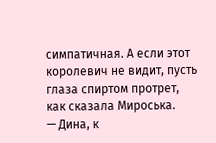симпатичная. А если этот королевич не видит, пусть глаза спиртом протрет, как сказала Мироська.
— Дина, к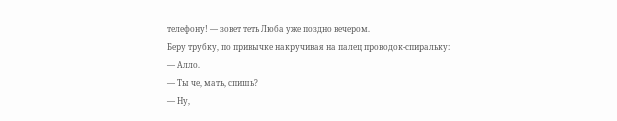телефону! — зовет теть Люба уже поздно вечером.
Беру трубку, по привычке накручивая на палец проводок-спиральку:
— Алло.
— Ты че, мать, спишь?
— Ну,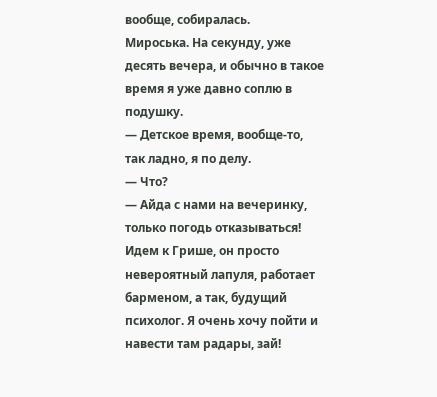вообще, собиралась.
Мироська. На секунду, уже десять вечера, и обычно в такое время я уже давно соплю в подушку.
— Детское время, вообще-то, так ладно, я по делу.
— Что?
— Айда с нами на вечеринку, только погодь отказываться! Идем к Грише, он просто невероятный лапуля, работает барменом, а так, будущий психолог. Я очень хочу пойти и навести там радары, зай!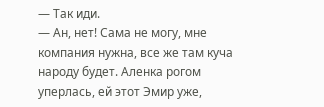— Так иди.
— Ан, нет! Сама не могу, мне компания нужна, все же там куча народу будет. Аленка рогом уперлась, ей этот Эмир уже,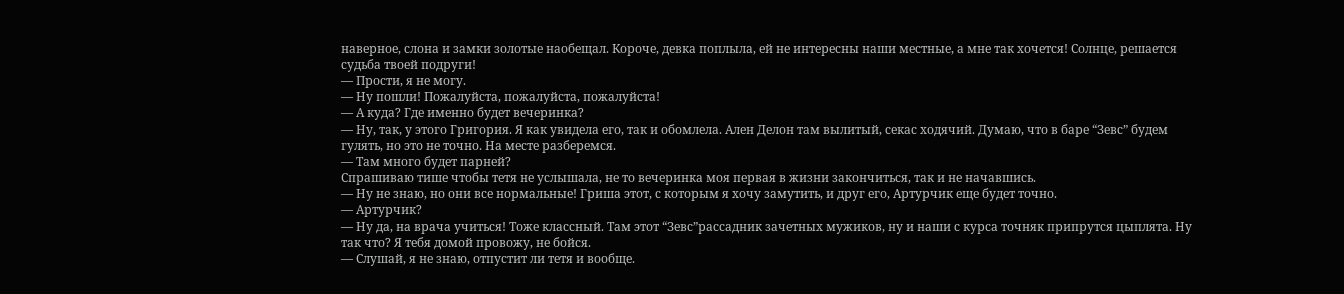наверное, слона и замки золотые наобещал. Короче, девка поплыла, ей не интересны наши местные, а мне так хочется! Солнце, решается судьба твоей подруги!
— Прости, я не могу.
— Ну пошли! Пожалуйста, пожалуйста, пожалуйста!
— А куда? Где именно будет вечеринка?
— Ну, так, у этого Григория. Я как увидела его, так и обомлела. Ален Делон там вылитый, секас ходячий. Думаю, что в баре “Зевс” будем гулять, но это не точно. На месте разберемся.
— Там много будет парней?
Спрашиваю тише чтобы тетя не услышала, не то вечеринка моя первая в жизни закончиться, так и не начавшись.
— Ну не знаю, но они все нормальные! Гриша этот, с которым я хочу замутить, и друг его, Артурчик еще будет точно.
— Артурчик?
— Ну да, на врача учиться! Тоже классный. Там этот “Зевс”рассадник зачетных мужиков, ну и наши с курса точняк припрутся цыплята. Ну так что? Я тебя домой провожу, не бойся.
— Слушай, я не знаю, отпустит ли тетя и вообще.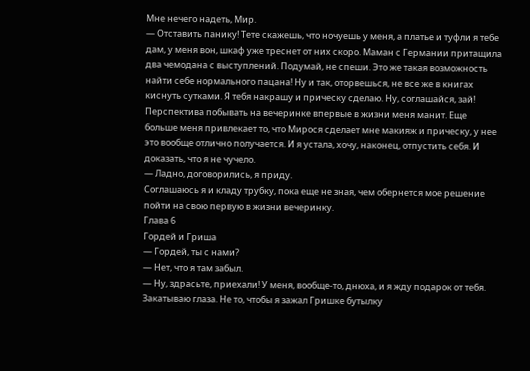Мне нечего надеть, Мир.
— Отставить панику! Тете скажешь, что ночуешь у меня, а платье и туфли я тебе дам, у меня вон, шкаф уже треснет от них скоро. Маман с Германии притащила два чемодана с выступлений. Подумай, не спеши. Это же такая возможность найти себе нормального пацана! Ну и так, оторвешься, не все же в книгах киснуть сутками. Я тебя накрашу и прическу сделаю. Ну, соглашайся, зай!
Перспектива побывать на вечеринке впервые в жизни меня манит. Еще больше меня привлекает то, что Мирося сделает мне макияж и прическу, у нее это вообще отлично получается. И я устала, хочу, наконец, отпустить себя. И доказать, что я не чучело.
— Ладно, договорились, я приду.
Соглашаюсь я и кладу трубку, пока еще не зная, чем обернется мое решение пойти на свою первую в жизни вечеринку.
Глава 6
Гордей и Гриша
— Гордей, ты с нами?
— Нет, что я там забыл.
— Ну, здрасьте, приехали! У меня, вообще-то, днюха, и я жду подарок от тебя.
Закатываю глаза. Не то, чтобы я зажал Гришке бутылку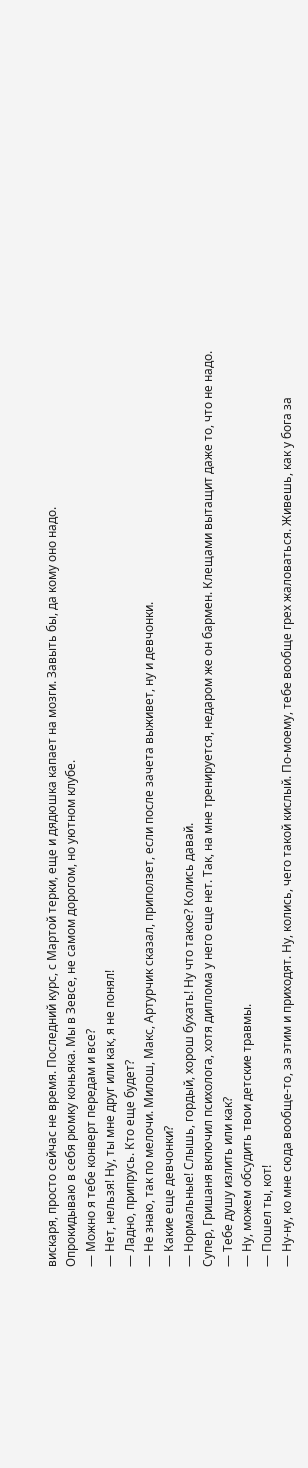вискаря, просто сейчас не время. Последний курс, с Мартой терки, еще и дядюшка капает на мозги. Завыть бы, да кому оно надо.
Опрокидываю в себя рюмку коньяка. Мы в Зевсе, не самом дорогом, но уютном клубе.
— Можно я тебе конверт передам и все?
— Нет, нельзя! Ну, ты мне друг или как, я не понял!
— Ладно, припрусь. Кто еще будет?
— Не знаю, так по мелочи. Милош, Макс, Артурчик сказал, приползет, если после зачета выживет, ну и девчонки.
— Какие еще девчонки?
— Нормальные! Слышь, гордый, хорош бухать! Ну что такое? Колись давай.
Супер, Гришаня включил психолога, хотя диплома у него еще нет. Так, на мне тренируется, недаром же он бармен. Клещами вытащит даже то, что не надо.
— Тебе душу излить или как?
— Ну, можем обсудить твои детские травмы.
— Пошел ты, кот!
— Ну-ну, ко мне сюда вообще-то, за этим и приходят. Ну, колись, чего такой кислый. По-моему, тебе вообще грех жаловаться. Живешь, как у бога за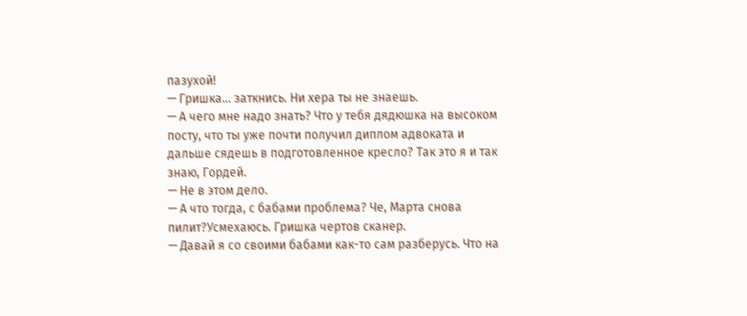пазухой!
— Гришка… заткнись. Ни хера ты не знаешь.
— А чего мне надо знать? Что у тебя дядюшка на высоком посту, что ты уже почти получил диплом адвоката и дальше сядешь в подготовленное кресло? Так это я и так знаю, Гордей.
— Не в этом дело.
— А что тогда, с бабами проблема? Че, Марта снова пилит?Усмехаюсь. Гришка чертов сканер.
— Давай я со своими бабами как-то сам разберусь. Что на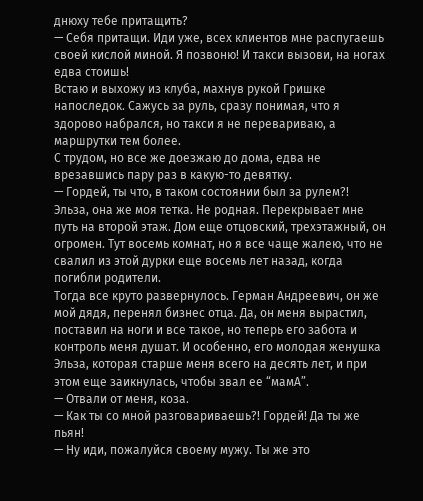днюху тебе притащить?
— Себя притащи. Иди уже, всех клиентов мне распугаешь своей кислой миной. Я позвоню! И такси вызови, на ногах едва стоишь!
Встаю и выхожу из клуба, махнув рукой Гришке напоследок. Сажусь за руль, сразу понимая, что я здорово набрался, но такси я не перевариваю, а маршрутки тем более.
С трудом, но все же доезжаю до дома, едва не врезавшись пару раз в какую-то девятку.
— Гордей, ты что, в таком состоянии был за рулем?!
Эльза, она же моя тетка. Не родная. Перекрывает мне путь на второй этаж. Дом еще отцовский, трехэтажный, он огромен. Тут восемь комнат, но я все чаще жалею, что не свалил из этой дурки еще восемь лет назад, когда погибли родители.
Тогда все круто развернулось. Герман Андреевич, он же мой дядя, перенял бизнес отца. Да, он меня вырастил, поставил на ноги и все такое, но теперь его забота и контроль меня душат. И особенно, его молодая женушка Эльза, которая старше меня всего на десять лет, и при этом еще заикнулась, чтобы звал ее “мамА”.
— Отвали от меня, коза.
— Как ты со мной разговариваешь?! Гордей! Да ты же пьян!
— Ну иди, пожалуйся своему мужу. Ты же это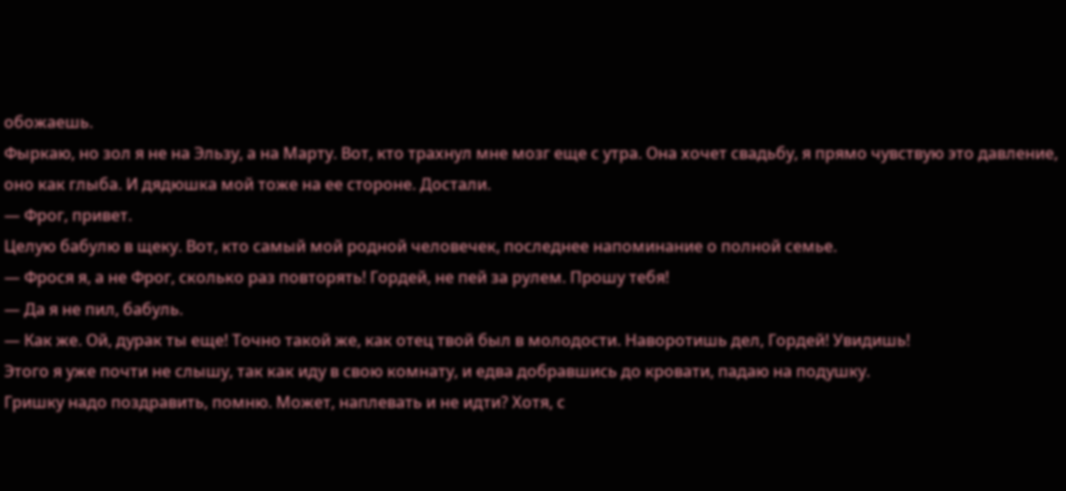обожаешь.
Фыркаю, но зол я не на Эльзу, а на Марту. Вот, кто трахнул мне мозг еще с утра. Она хочет свадьбу, я прямо чувствую это давление, оно как глыба. И дядюшка мой тоже на ее стороне. Достали.
— Фрог, привет.
Целую бабулю в щеку. Вот, кто самый мой родной человечек, последнее напоминание о полной семье.
— Фрося я, а не Фрог, сколько раз повторять! Гордей, не пей за рулем. Прошу тебя!
— Да я не пил, бабуль.
— Как же. Ой, дурак ты еще! Точно такой же, как отец твой был в молодости. Наворотишь дел, Гордей! Увидишь!
Этого я уже почти не слышу, так как иду в свою комнату, и едва добравшись до кровати, падаю на подушку.
Гришку надо поздравить, помню. Может, наплевать и не идти? Хотя, с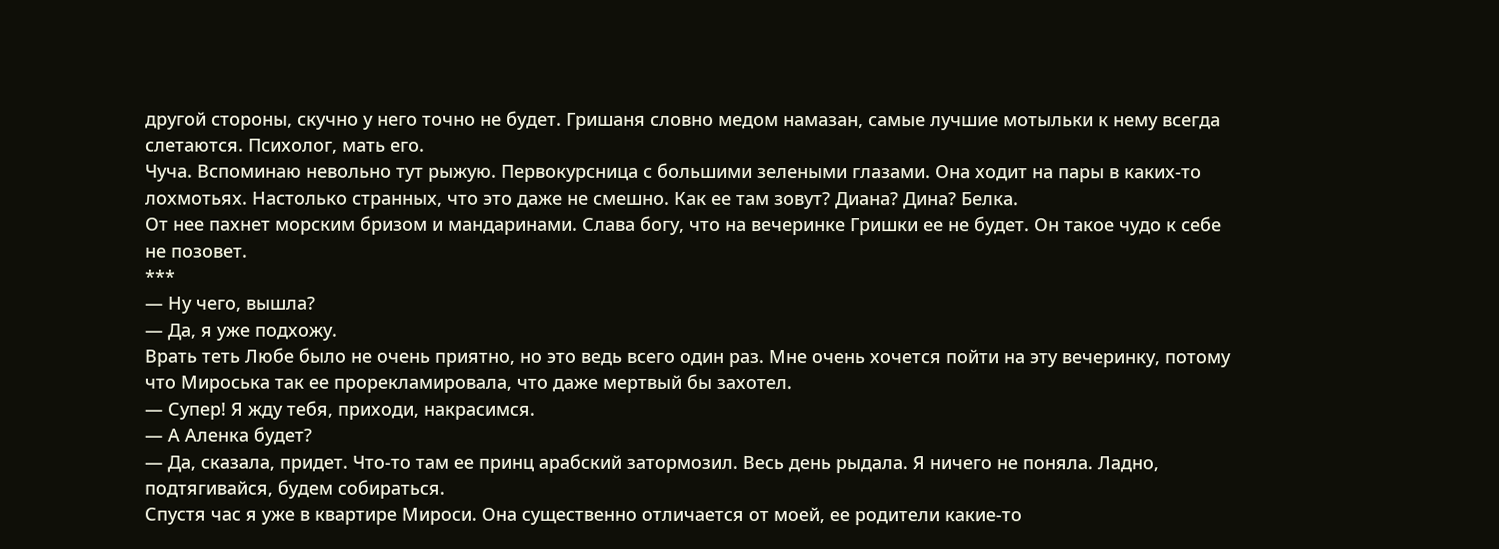другой стороны, скучно у него точно не будет. Гришаня словно медом намазан, самые лучшие мотыльки к нему всегда слетаются. Психолог, мать его.
Чуча. Вспоминаю невольно тут рыжую. Первокурсница с большими зелеными глазами. Она ходит на пары в каких-то лохмотьях. Настолько странных, что это даже не смешно. Как ее там зовут? Диана? Дина? Белка.
От нее пахнет морским бризом и мандаринами. Слава богу, что на вечеринке Гришки ее не будет. Он такое чудо к себе не позовет.
***
— Ну чего, вышла?
— Да, я уже подхожу.
Врать теть Любе было не очень приятно, но это ведь всего один раз. Мне очень хочется пойти на эту вечеринку, потому что Мироська так ее прорекламировала, что даже мертвый бы захотел.
— Супер! Я жду тебя, приходи, накрасимся.
— А Аленка будет?
— Да, сказала, придет. Что-то там ее принц арабский затормозил. Весь день рыдала. Я ничего не поняла. Ладно, подтягивайся, будем собираться.
Спустя час я уже в квартире Мироси. Она существенно отличается от моей, ее родители какие-то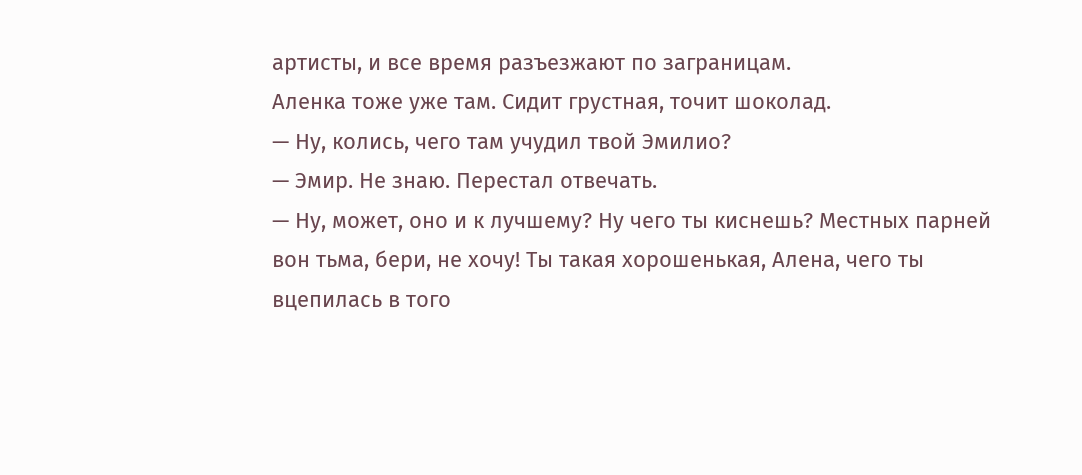артисты, и все время разъезжают по заграницам.
Аленка тоже уже там. Сидит грустная, точит шоколад.
— Ну, колись, чего там учудил твой Эмилио?
— Эмир. Не знаю. Перестал отвечать.
— Ну, может, оно и к лучшему? Ну чего ты киснешь? Местных парней вон тьма, бери, не хочу! Ты такая хорошенькая, Алена, чего ты вцепилась в того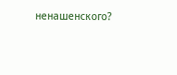ненашенского?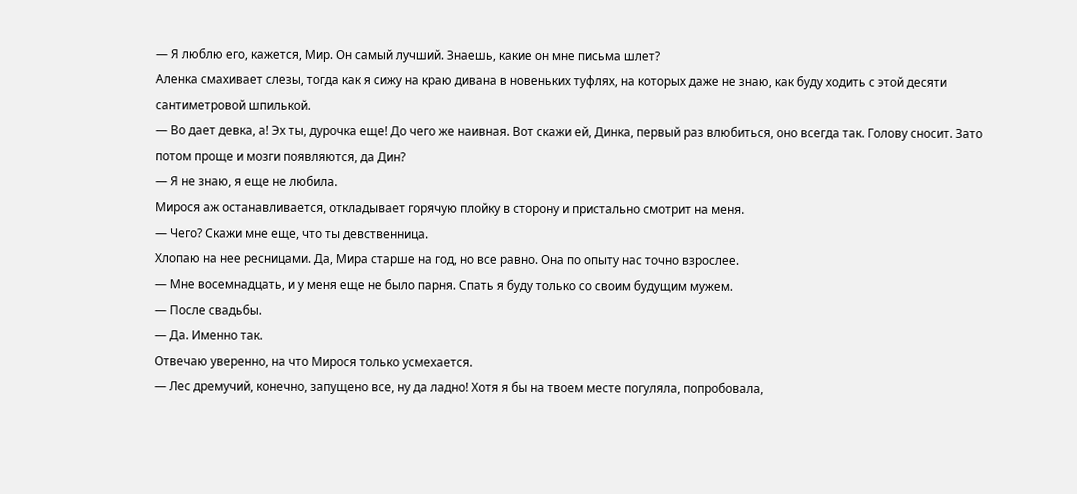— Я люблю его, кажется, Мир. Он самый лучший. Знаешь, какие он мне письма шлет?
Аленка смахивает слезы, тогда как я сижу на краю дивана в новеньких туфлях, на которых даже не знаю, как буду ходить с этой десяти сантиметровой шпилькой.
— Во дает девка, а! Эх ты, дурочка еще! До чего же наивная. Вот скажи ей, Динка, первый раз влюбиться, оно всегда так. Голову сносит. Зато потом проще и мозги появляются, да Дин?
— Я не знаю, я еще не любила.
Мирося аж останавливается, откладывает горячую плойку в сторону и пристально смотрит на меня.
— Чего? Скажи мне еще, что ты девственница.
Хлопаю на нее ресницами. Да, Мира старше на год, но все равно. Она по опыту нас точно взрослее.
— Мне восемнадцать, и у меня еще не было парня. Спать я буду только со своим будущим мужем.
— После свадьбы.
— Да. Именно так.
Отвечаю уверенно, на что Мирося только усмехается.
— Лес дремучий, конечно, запущено все, ну да ладно! Хотя я бы на твоем месте погуляла, попробовала,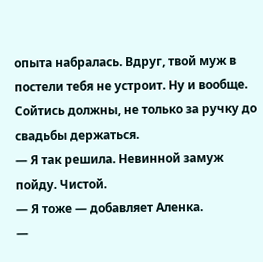опыта набралась. Вдруг, твой муж в постели тебя не устроит. Ну и вообще. Сойтись должны, не только за ручку до свадьбы держаться.
— Я так решила. Невинной замуж пойду. Чистой.
— Я тоже — добавляет Аленка.
—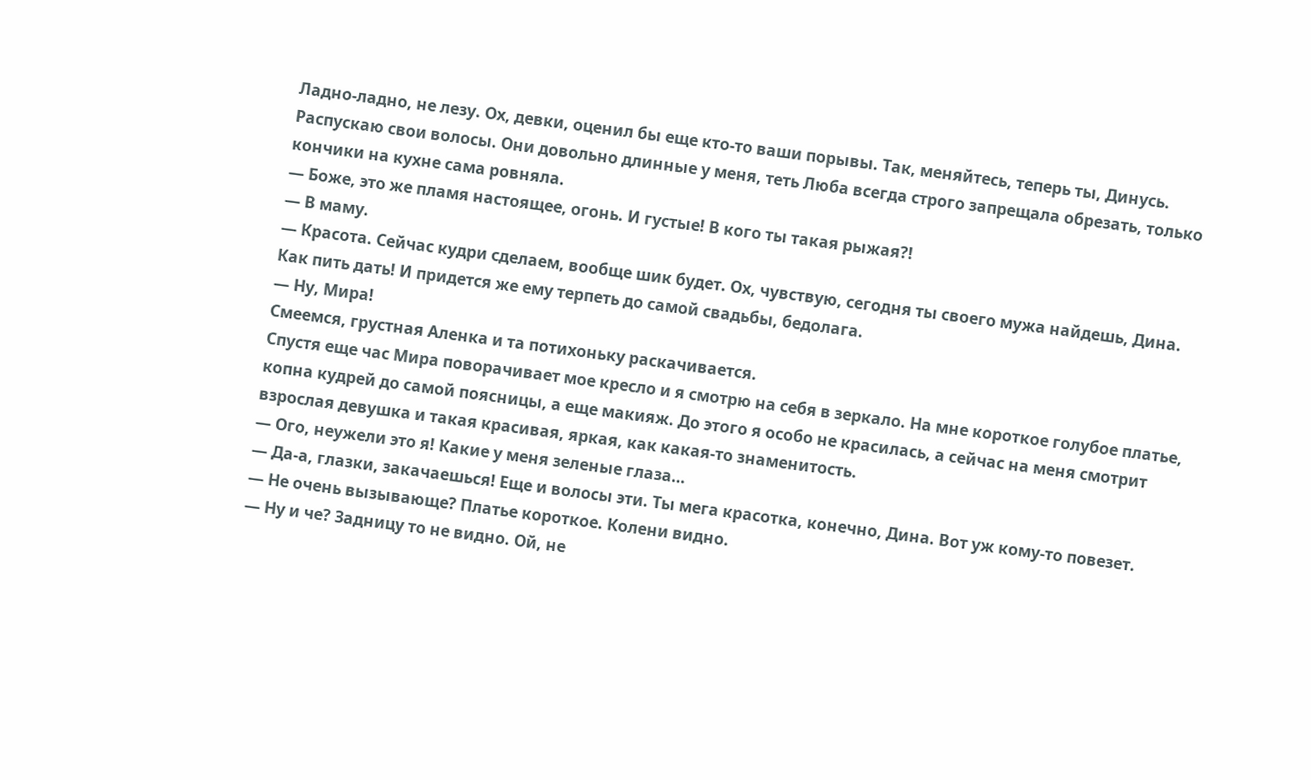Ладно-ладно, не лезу. Ох, девки, оценил бы еще кто-то ваши порывы. Так, меняйтесь, теперь ты, Динусь.
Распускаю свои волосы. Они довольно длинные у меня, теть Люба всегда строго запрещала обрезать, только кончики на кухне сама ровняла.
— Боже, это же пламя настоящее, огонь. И густые! В кого ты такая рыжая?!
— В маму.
— Красота. Сейчас кудри сделаем, вообще шик будет. Ох, чувствую, сегодня ты своего мужа найдешь, Дина. Как пить дать! И придется же ему терпеть до самой свадьбы, бедолага.
— Ну, Мира!
Смеемся, грустная Аленка и та потихоньку раскачивается.
Спустя еще час Мира поворачивает мое кресло и я смотрю на себя в зеркало. На мне короткое голубое платье, копна кудрей до самой поясницы, а еще макияж. До этого я особо не красилась, а сейчас на меня смотрит взрослая девушка и такая красивая, яркая, как какая-то знаменитость.
— Ого, неужели это я! Какие у меня зеленые глаза…
— Да-а, глазки, закачаешься! Еще и волосы эти. Ты мега красотка, конечно, Дина. Вот уж кому-то повезет.
— Не очень вызывающе? Платье короткое. Колени видно.
— Ну и че? Задницу то не видно. Ой, не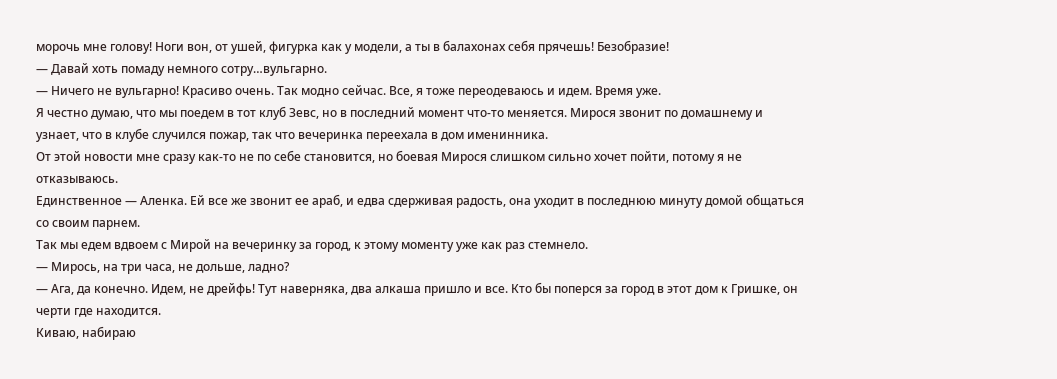морочь мне голову! Ноги вон, от ушей, фигурка как у модели, а ты в балахонах себя прячешь! Безобразие!
— Давай хоть помаду немного сотру…вульгарно.
— Ничего не вульгарно! Красиво очень. Так модно сейчас. Все, я тоже переодеваюсь и идем. Время уже.
Я честно думаю, что мы поедем в тот клуб Зевс, но в последний момент что-то меняется. Мирося звонит по домашнему и узнает, что в клубе случился пожар, так что вечеринка переехала в дом именинника.
От этой новости мне сразу как-то не по себе становится, но боевая Мирося слишком сильно хочет пойти, потому я не отказываюсь.
Единственное — Аленка. Ей все же звонит ее араб, и едва сдерживая радость, она уходит в последнюю минуту домой общаться со своим парнем.
Так мы едем вдвоем с Мирой на вечеринку за город, к этому моменту уже как раз стемнело.
— Мирось, на три часа, не дольше, ладно?
— Ага, да конечно. Идем, не дрейфь! Тут наверняка, два алкаша пришло и все. Кто бы поперся за город в этот дом к Гришке, он черти где находится.
Киваю, набираю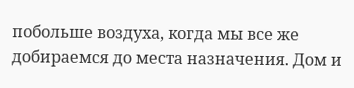побольше воздуха, когда мы все же добираемся до места назначения. Дом и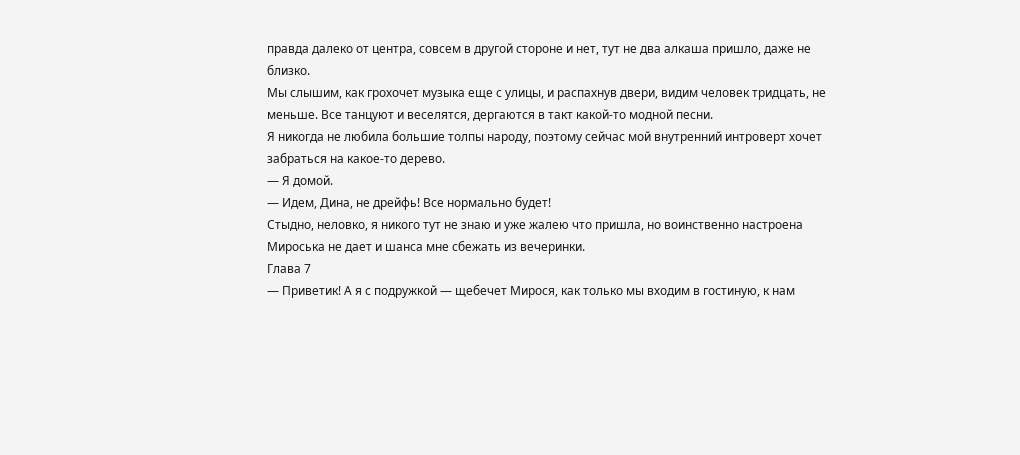правда далеко от центра, совсем в другой стороне и нет, тут не два алкаша пришло, даже не близко.
Мы слышим, как грохочет музыка еще с улицы, и распахнув двери, видим человек тридцать, не меньше. Все танцуют и веселятся, дергаются в такт какой-то модной песни.
Я никогда не любила большие толпы народу, поэтому сейчас мой внутренний интроверт хочет забраться на какое-то дерево.
— Я домой.
— Идем, Дина, не дрейфь! Все нормально будет!
Стыдно, неловко, я никого тут не знаю и уже жалею что пришла, но воинственно настроена Мироська не дает и шанса мне сбежать из вечеринки.
Глава 7
— Приветик! А я с подружкой — щебечет Мирося, как только мы входим в гостиную, к нам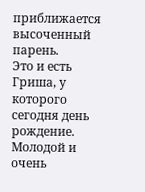приближается высоченный парень.
Это и есть Гриша, у которого сегодня день рождение. Молодой и очень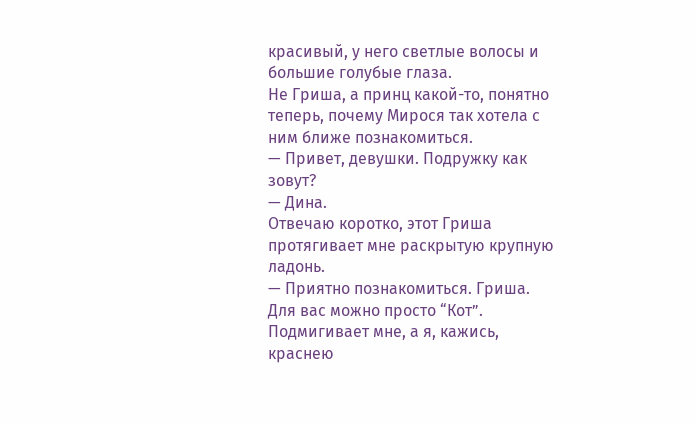красивый, у него светлые волосы и большие голубые глаза.
Не Гриша, а принц какой-то, понятно теперь, почему Мирося так хотела с ним ближе познакомиться.
— Привет, девушки. Подружку как зовут?
— Дина.
Отвечаю коротко, этот Гриша протягивает мне раскрытую крупную ладонь.
— Приятно познакомиться. Гриша. Для вас можно просто “Кот”.
Подмигивает мне, а я, кажись, краснею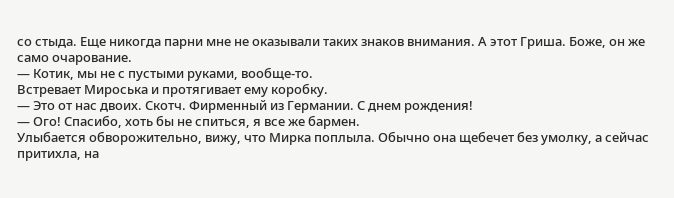со стыда. Еще никогда парни мне не оказывали таких знаков внимания. А этот Гриша. Боже, он же само очарование.
— Котик, мы не с пустыми руками, вообще-то.
Встревает Мироська и протягивает ему коробку.
— Это от нас двоих. Скотч. Фирменный из Германии. С днем рождения!
— Ого! Спасибо, хоть бы не спиться, я все же бармен.
Улыбается обворожительно, вижу, что Мирка поплыла. Обычно она щебечет без умолку, а сейчас притихла, на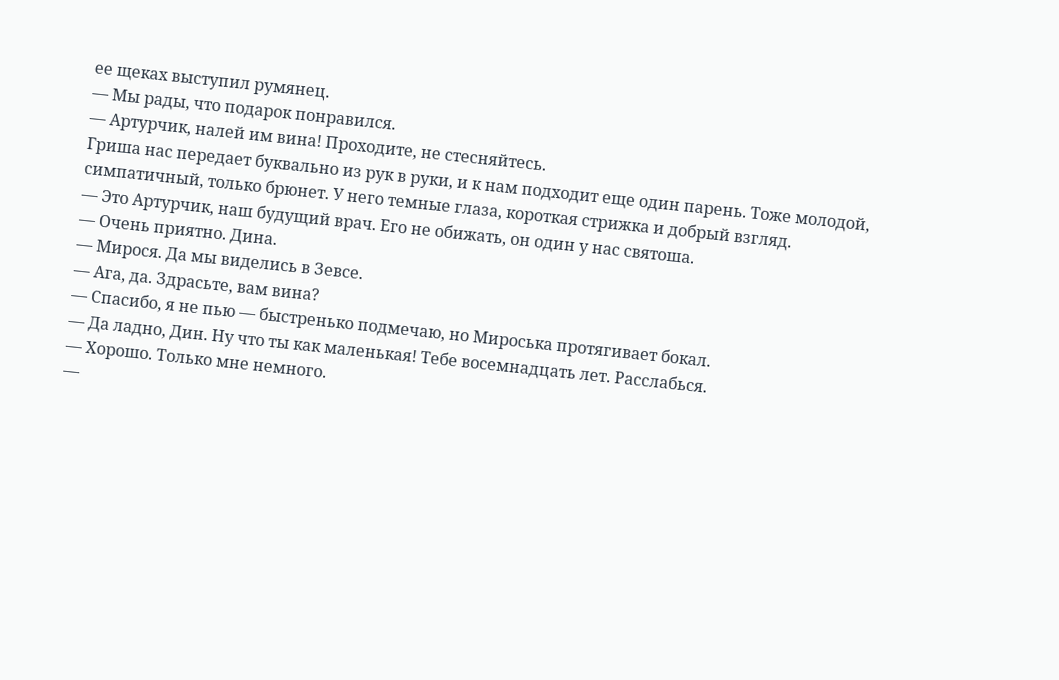ее щеках выступил румянец.
— Мы рады, что подарок понравился.
— Артурчик, налей им вина! Проходите, не стесняйтесь.
Гриша нас передает буквально из рук в руки, и к нам подходит еще один парень. Тоже молодой, симпатичный, только брюнет. У него темные глаза, короткая стрижка и добрый взгляд.
— Это Артурчик, наш будущий врач. Его не обижать, он один у нас святоша.
— Очень приятно. Дина.
— Мирося. Да мы виделись в Зевсе.
— Ага, да. Здрасьте, вам вина?
— Спасибо, я не пью — быстренько подмечаю, но Мироська протягивает бокал.
— Да ладно, Дин. Ну что ты как маленькая! Тебе восемнадцать лет. Расслабься.
— Хорошо. Только мне немного.
—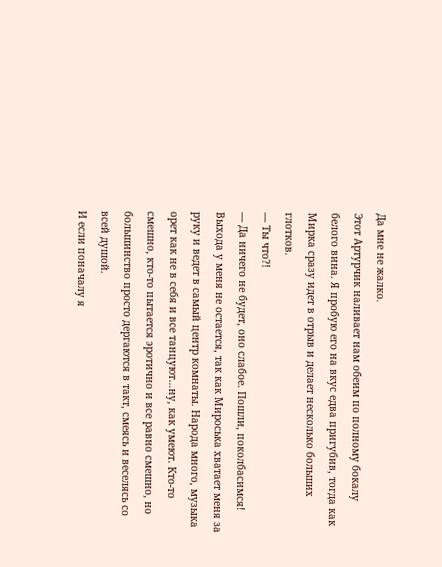Да мне не жалко.
Этот Артурчик наливает нам обеим по полному бокалу белого вина. Я пробую его на вкус едва пригубив, тогда как Мирка сразу идет в отрыв и делает несколько больших глотков.
— Ты что?!
— Да ничего не будет, оно слабое. Пошли, поколбасимся!
Выхода у меня не остается, так как Мироська хватает меня за руку и ведет в самый центр комнаты. Народа много, музыка орет как не в себя и все танцуют…ну, как умеют. Кто-то смешно, кто-то пытается эротично и все равно смешно, но большинство просто дергаются в такт, смеясь и веселясь со всей душой.
И если поначалу я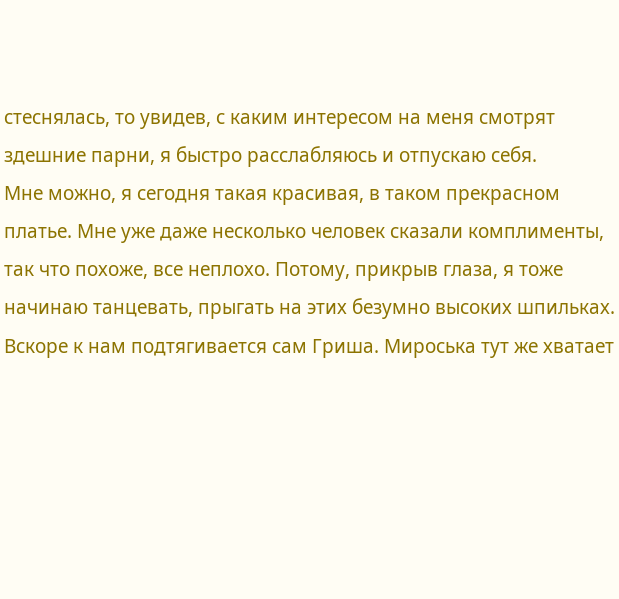стеснялась, то увидев, с каким интересом на меня смотрят здешние парни, я быстро расслабляюсь и отпускаю себя.
Мне можно, я сегодня такая красивая, в таком прекрасном платье. Мне уже даже несколько человек сказали комплименты, так что похоже, все неплохо. Потому, прикрыв глаза, я тоже начинаю танцевать, прыгать на этих безумно высоких шпильках. Вскоре к нам подтягивается сам Гриша. Мироська тут же хватает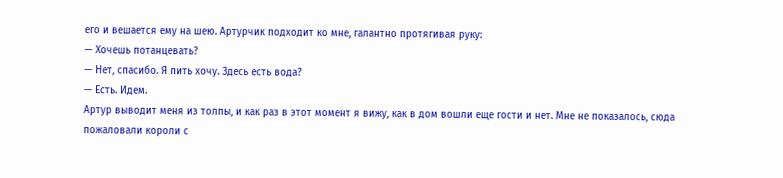его и вешается ему на шею. Артурчик подходит ко мне, галантно протягивая руку:
— Хочешь потанцевать?
— Нет, спасибо. Я пить хочу. Здесь есть вода?
— Есть. Идем.
Артур выводит меня из толпы, и как раз в этот момент я вижу, как в дом вошли еще гости и нет. Мне не показалось, сюда пожаловали короли с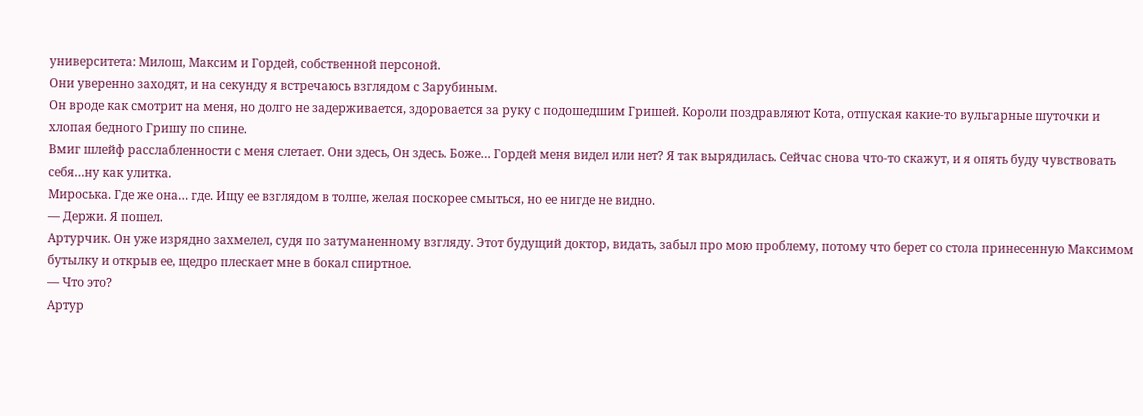университета: Милош, Максим и Гордей, собственной персоной.
Они уверенно заходят, и на секунду я встречаюсь взглядом с Зарубиным.
Он вроде как смотрит на меня, но долго не задерживается, здоровается за руку с подошедшим Гришей. Короли поздравляют Кота, отпуская какие-то вульгарные шуточки и хлопая бедного Гришу по спине.
Вмиг шлейф расслабленности с меня слетает. Они здесь, Он здесь. Боже… Гордей меня видел или нет? Я так вырядилась. Сейчас снова что-то скажут, и я опять буду чувствовать себя…ну как улитка.
Мироська. Где же она… где. Ищу ее взглядом в толпе, желая поскорее смыться, но ее нигде не видно.
— Держи. Я пошел.
Артурчик. Он уже изрядно захмелел, судя по затуманенному взгляду. Этот будущий доктор, видать, забыл про мою проблему, потому что берет со стола принесенную Максимом бутылку и открыв ее, щедро плескает мне в бокал спиртное.
— Что это?
Артур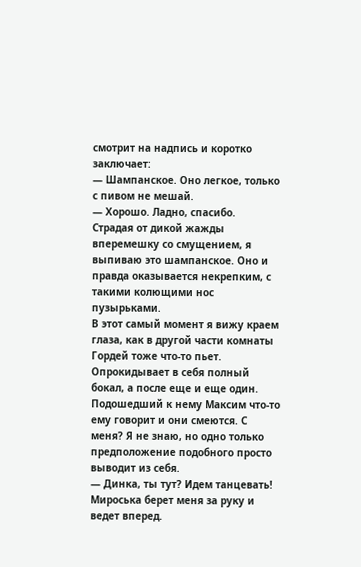смотрит на надпись и коротко заключает:
— Шампанское. Оно легкое, только с пивом не мешай.
— Хорошо. Ладно, спасибо.
Страдая от дикой жажды вперемешку со смущением, я выпиваю это шампанское. Оно и правда оказывается некрепким, с такими колющими нос пузырьками.
В этот самый момент я вижу краем глаза, как в другой части комнаты Гордей тоже что-то пьет. Опрокидывает в себя полный бокал, а после еще и еще один.
Подошедший к нему Максим что-то ему говорит и они смеются. С меня? Я не знаю, но одно только предположение подобного просто выводит из себя.
— Динка, ты тут? Идем танцевать!
Мироська берет меня за руку и ведет вперед.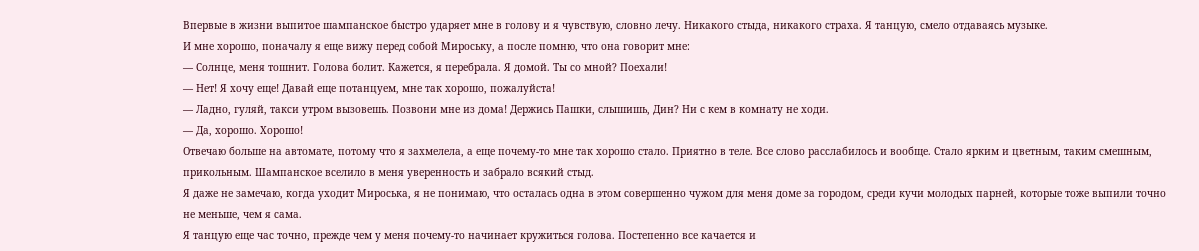Впервые в жизни выпитое шампанское быстро ударяет мне в голову и я чувствую, словно лечу. Никакого стыда, никакого страха. Я танцую, смело отдаваясь музыке.
И мне хорошо, поначалу я еще вижу перед собой Мироську, а после помню, что она говорит мне:
— Солнце, меня тошнит. Голова болит. Кажется, я перебрала. Я домой. Ты со мной? Поехали!
— Нет! Я хочу еще! Давай еще потанцуем, мне так хорошо, пожалуйста!
— Ладно, гуляй, такси утром вызовешь. Позвони мне из дома! Держись Пашки, слышишь, Дин? Ни с кем в комнату не ходи.
— Да, хорошо. Хорошо!
Отвечаю больше на автомате, потому что я захмелела, а еще почему-то мне так хорошо стало. Приятно в теле. Все слово расслабилось и вообще. Стало ярким и цветным, таким смешным, прикольным. Шампанское вселило в меня уверенность и забрало всякий стыд.
Я даже не замечаю, когда уходит Мироська, я не понимаю, что осталась одна в этом совершенно чужом для меня доме за городом, среди кучи молодых парней, которые тоже выпили точно не меньше, чем я сама.
Я танцую еще час точно, прежде чем у меня почему-то начинает кружиться голова. Постепенно все качается и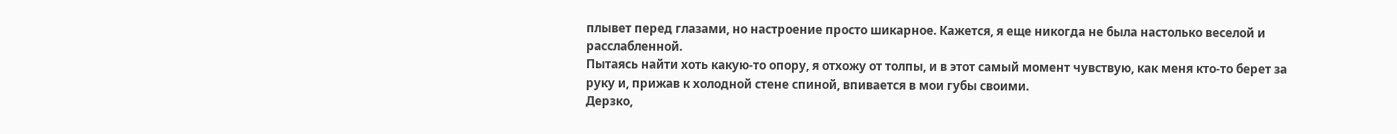плывет перед глазами, но настроение просто шикарное. Кажется, я еще никогда не была настолько веселой и расслабленной.
Пытаясь найти хоть какую-то опору, я отхожу от толпы, и в этот самый момент чувствую, как меня кто-то берет за руку и, прижав к холодной стене спиной, впивается в мои губы своими.
Дерзко,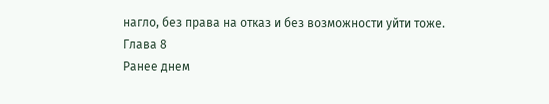нагло, без права на отказ и без возможности уйти тоже.
Глава 8
Ранее днем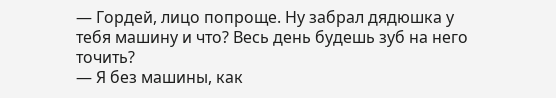— Гордей, лицо попроще. Ну забрал дядюшка у тебя машину и что? Весь день будешь зуб на него точить?
— Я без машины, как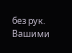без рук. Вашими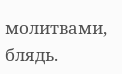молитвами, блядь.